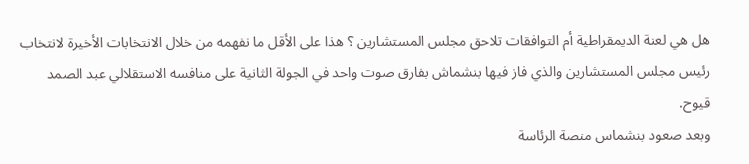هل هي لعنة الديمقراطية أم التوافقات تلاحق مجلس المستشارين ؟ هذا على الأقل ما نفهمه من خلال الانتخابات الأخيرة لانتخاب رئيس مجلس المستشارين والذي فاز فيها بنشماش بفارق صوت واحد في الجولة الثانية على منافسه الاستقلالي عبد الصمد قيوح.
وبعد صعود بنشماس منصة الرئاسة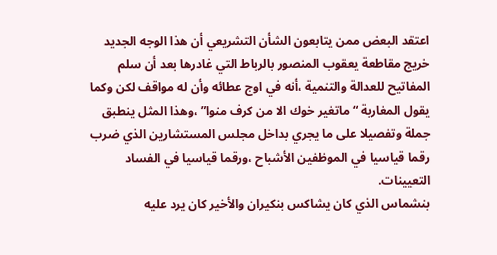اعتقد البعض ممن يتابعون الشأن التشريعي أن هذا الوجه الجديد خريج مقاطعة يعقوب المنصور بالرباط التي غادرها بعد أن سلم المفاتيح للعدالة والتنمية ،أنه في اوج عطائه وأن له مواقف لكن وكما يقول المغاربة “ماتغير خوك الا من كرف منوا” ،وهذا المثل ينطبق جملة وتفصيلا على ما يجري بداخل مجلس المستشارين الذي ضرب رقما قياسيا في الموظفين الأشباح ،ورقما قياسيا في الفساد التعيينات.
بنشماس الذي كان يشاكس بنكيران والأخير كان يرد عليه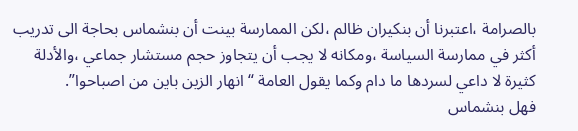بالصرامة ،اعتبرنا أن بنكيران ظالم ،لكن الممارسة بينت أن بنشماس بحاجة الى تدريب أكثر في ممارسة السياسة ،ومكانه لا يجب أن يتجاوز حجم مستشار جماعي ،والأدلة كثيرة لا داعي لسردها ما دام وكما يقول العامة “انهار الزين باين من اصباحوا”.
فهل بنشماس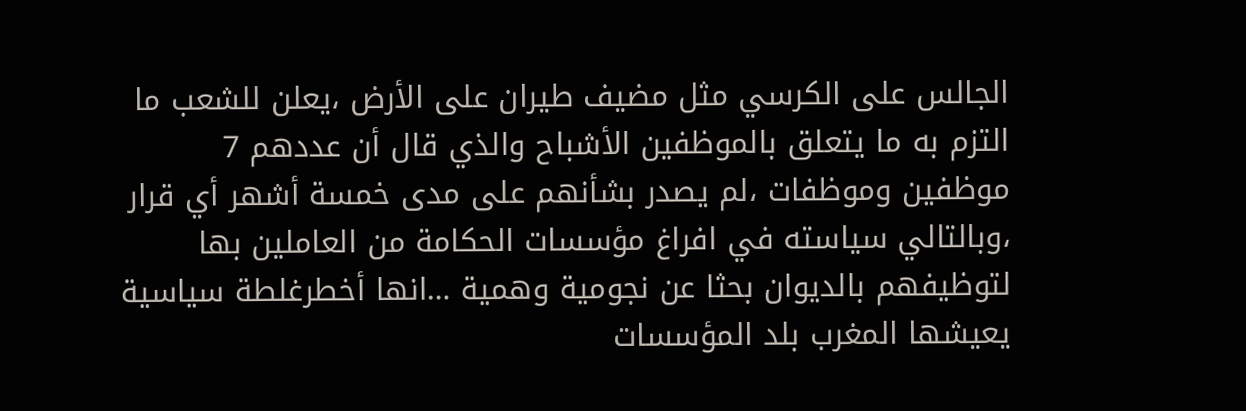الجالس على الكرسي مثل مضيف طيران على الأرض ،يعلن للشعب ما التزم به ما يتعلق بالموظفين الأشباح والذي قال أن عددهم 7 موظفين وموظفات ،لم يصدر بشأنهم على مدى خمسة أشهر أي قرار ،وبالتالي سياسته في افراغ مؤسسات الحكامة من العاملين بها لتوظيفهم بالديوان بحثا عن نجومية وهمية …انها أخطرغلطة سياسية يعيشها المغرب بلد المؤسسات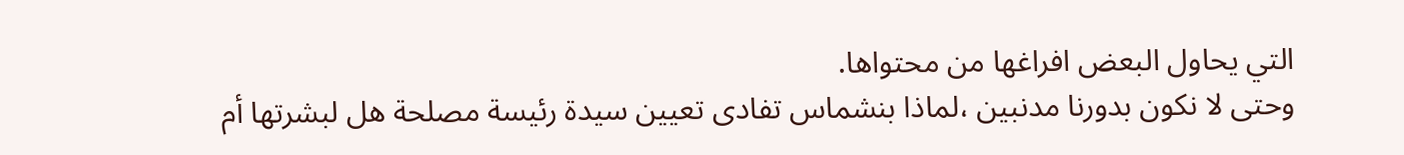التي يحاول البعض افراغها من محتواها.
وحتى لا نكون بدورنا مدنبين ،لماذا بنشماس تفادى تعيين سيدة رئيسة مصلحة هل لبشرتها أم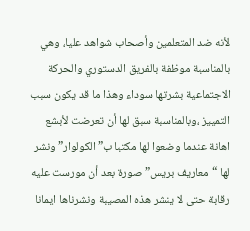لأنه ضد المتعلمين وأصحاب شواهد عليا، وهي بالمناسبة موظفة بالفريق الدستوري والحركة الاجتماعية بشرتها سوداء وهذا ما قد يكون سبب التمييز ،وبالمناسبة سبق لها أن تعرضت لأبشع اهانة عندما وضعوا لها مكتبا ب”الكولوار” ونشر لها “معاريف بريس” صورة بعد أن مورست عليه رقابة حتى لا ينشر هذه المصيبة ونشرناها ايمانا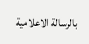بالرسالة الاعلامية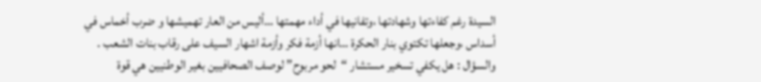السيدة رغم كفاءتها وشهادتها ،وتفانيها في أداء مهمتها …أليس من العار تهميشها و ضرب أخماس في أسداس ،وجعلها تكتوي بنار الحكرة …انها أزمة فكر وأزمة اشهار السيف على رقاب بنات الشعب .
والسؤال : هل يكفي تسخير مستشار “لحو مربوح” لوصف الصحافيين بغير الوطنيين هي قوة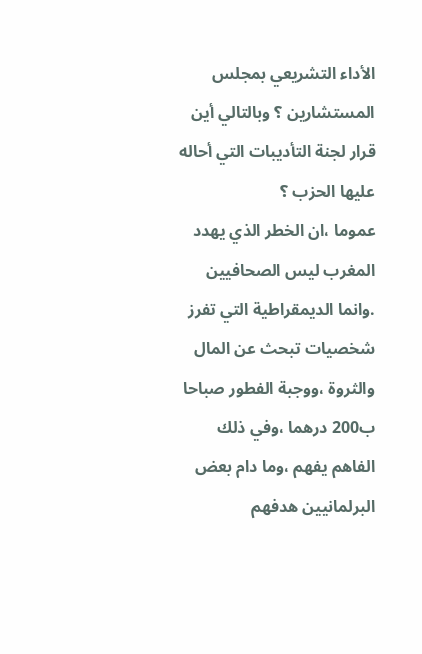الأداء التشريعي بمجلس المستشارين ؟ وبالتالي أين قرار لجنة التأديبات التي أحاله عليها الحزب ؟
عموما ،ان الخطر الذي يهدد المغرب ليس الصحافيين .وانما الديمقراطية التي تفرز شخصيات تبحث عن المال والثروة ،ووجبة الفطور صباحا ب200 درهما ،وفي ذلك الفاهم يفهم ،وما دام بعض البرلمانيين هدفهم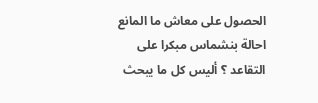الحصول على معاش ما المانع احالة بنشماس مبكرا على التقاعد ؟ أليس كل ما يبحث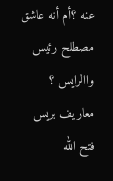عنه ؟أم أنه عاشق مصطلح رئيس واالرايس ؟
معاريف بريس
فتح الله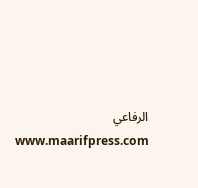الرفاعي
www.maarifpress.com